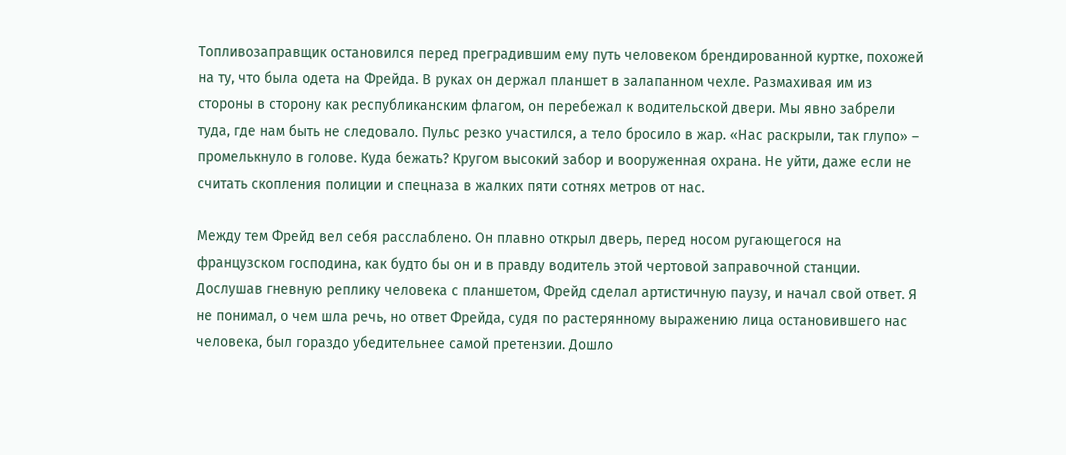Топливозаправщик остановился перед преградившим ему путь человеком брендированной куртке, похожей на ту, что была одета на Фрейда. В руках он держал планшет в залапанном чехле. Размахивая им из стороны в сторону как республиканским флагом, он перебежал к водительской двери. Мы явно забрели туда, где нам быть не следовало. Пульс резко участился, а тело бросило в жар. «Нас раскрыли, так глупо» – промелькнуло в голове. Куда бежать? Кругом высокий забор и вооруженная охрана. Не уйти, даже если не считать скопления полиции и спецназа в жалких пяти сотнях метров от нас.

Между тем Фрейд вел себя расслаблено. Он плавно открыл дверь, перед носом ругающегося на французском господина, как будто бы он и в правду водитель этой чертовой заправочной станции. Дослушав гневную реплику человека с планшетом, Фрейд сделал артистичную паузу, и начал свой ответ. Я не понимал, о чем шла речь, но ответ Фрейда, судя по растерянному выражению лица остановившего нас человека, был гораздо убедительнее самой претензии. Дошло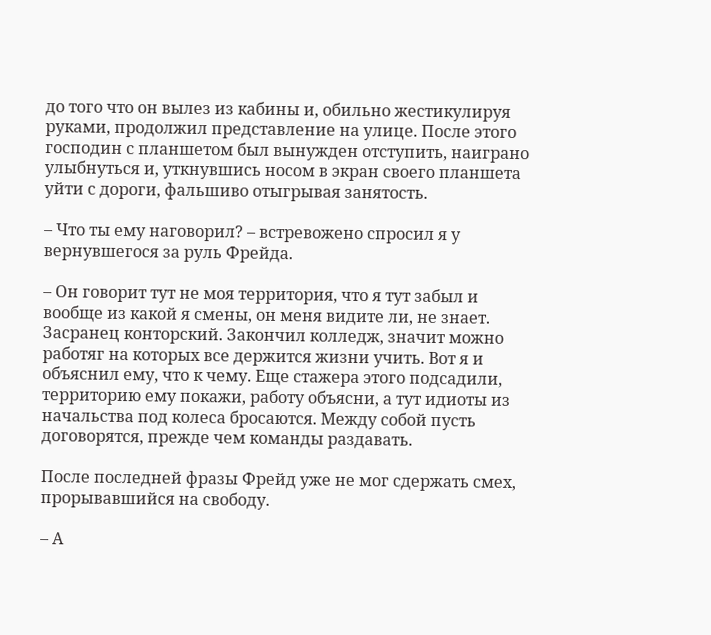до того что он вылез из кабины и, обильно жестикулируя руками, продолжил представление на улице. После этого господин с планшетом был вынужден отступить, наиграно улыбнуться и, уткнувшись носом в экран своего планшета уйти с дороги, фальшиво отыгрывая занятость.

– Что ты ему наговорил? – встревожено спросил я у вернувшегося за руль Фрейда.

– Он говорит тут не моя территория, что я тут забыл и вообще из какой я смены, он меня видите ли, не знает. Засранец конторский. Закончил колледж, значит можно работяг на которых все держится жизни учить. Вот я и объяснил ему, что к чему. Еще стажера этого подсадили, территорию ему покажи, работу объясни, а тут идиоты из начальства под колеса бросаются. Между собой пусть договорятся, прежде чем команды раздавать.

После последней фразы Фрейд уже не мог сдержать смех, прорывавшийся на свободу.

– А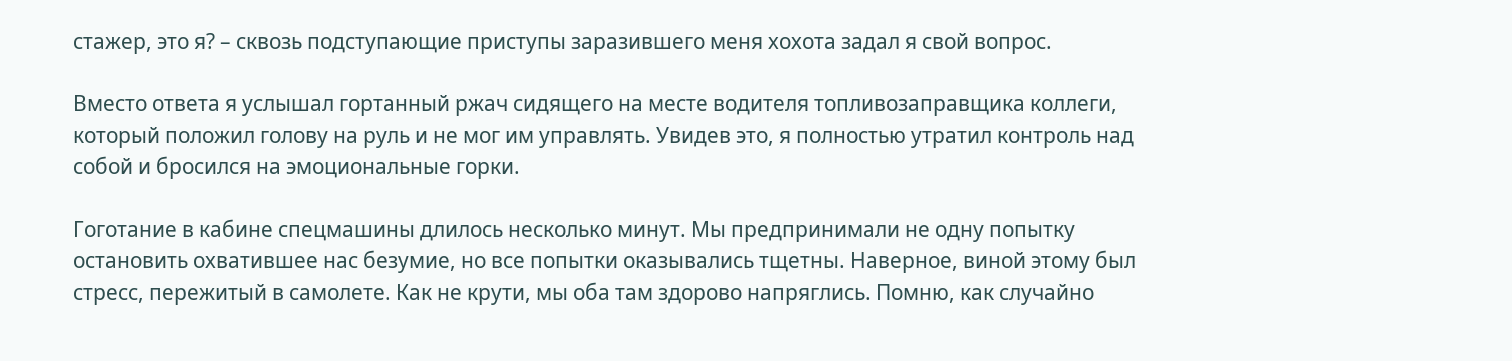стажер, это я? – сквозь подступающие приступы заразившего меня хохота задал я свой вопрос.

Вместо ответа я услышал гортанный ржач сидящего на месте водителя топливозаправщика коллеги, который положил голову на руль и не мог им управлять. Увидев это, я полностью утратил контроль над собой и бросился на эмоциональные горки.

Гоготание в кабине спецмашины длилось несколько минут. Мы предпринимали не одну попытку остановить охватившее нас безумие, но все попытки оказывались тщетны. Наверное, виной этому был стресс, пережитый в самолете. Как не крути, мы оба там здорово напряглись. Помню, как случайно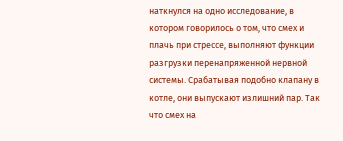наткнулся на одно исследование, в котором говорилось о том, что смех и плачь при стрессе, выполняют функции разгрузки перенапряженной нервной системы. Срабатывая подобно клапану в котле, они выпускают излишний пар. Так что смех на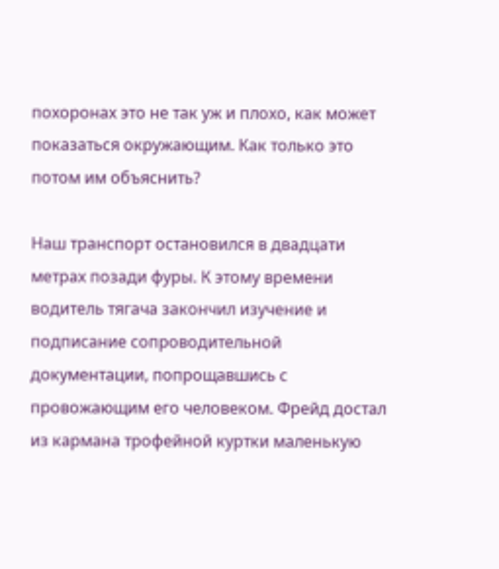похоронах это не так уж и плохо, как может показаться окружающим. Как только это потом им объяснить?

Наш транспорт остановился в двадцати метрах позади фуры. К этому времени водитель тягача закончил изучение и подписание сопроводительной документации, попрощавшись с провожающим его человеком. Фрейд достал из кармана трофейной куртки маленькую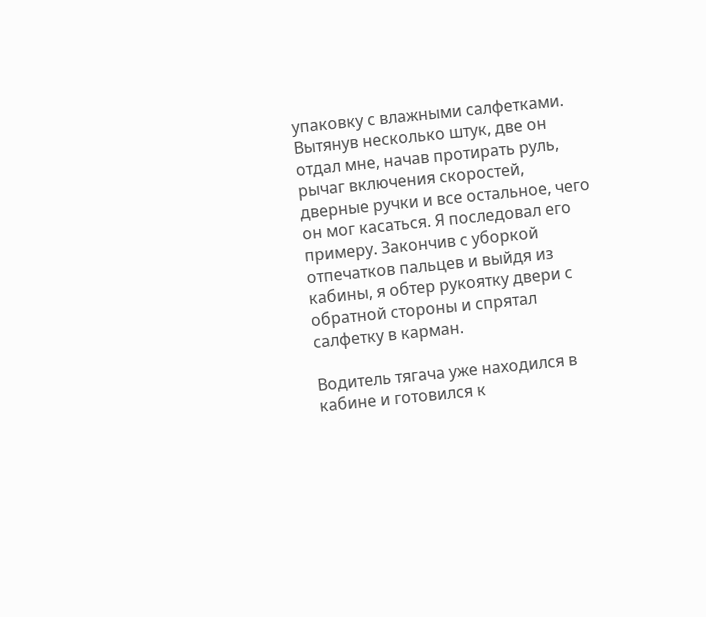упаковку с влажными салфетками. Вытянув несколько штук, две он отдал мне, начав протирать руль, рычаг включения скоростей, дверные ручки и все остальное, чего он мог касаться. Я последовал его примеру. Закончив с уборкой отпечатков пальцев и выйдя из кабины, я обтер рукоятку двери с обратной стороны и спрятал салфетку в карман.

Водитель тягача уже находился в кабине и готовился к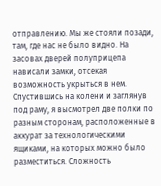отправлению. Мы же стояли позади, там, где нас не было видно. На засовах дверей полуприцепа нависали замки, отсекая возможность укрыться в нем. Спустившись на колени и заглянув под раму, я высмотрел две полки по разным сторонам, расположенные в аккурат за технологическими ящиками, на которых можно было разместиться. Сложность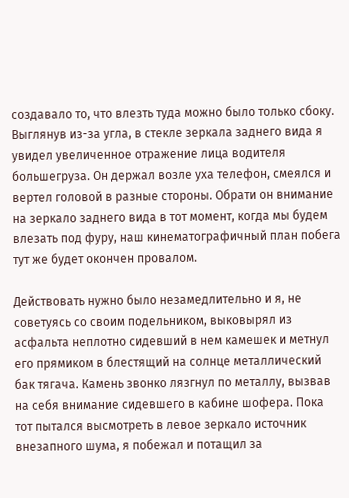создавало то, что влезть туда можно было только сбоку. Выглянув из-за угла, в стекле зеркала заднего вида я увидел увеличенное отражение лица водителя большегруза. Он держал возле уха телефон, смеялся и вертел головой в разные стороны. Обрати он внимание на зеркало заднего вида в тот момент, когда мы будем влезать под фуру, наш кинематографичный план побега тут же будет окончен провалом.

Действовать нужно было незамедлительно и я, не советуясь со своим подельником, выковырял из асфальта неплотно сидевший в нем камешек и метнул его прямиком в блестящий на солнце металлический бак тягача. Камень звонко лязгнул по металлу, вызвав на себя внимание сидевшего в кабине шофера. Пока тот пытался высмотреть в левое зеркало источник внезапного шума, я побежал и потащил за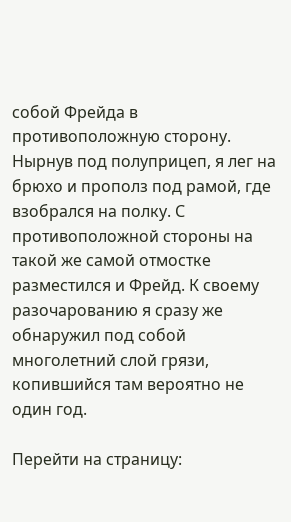собой Фрейда в противоположную сторону. Нырнув под полуприцеп, я лег на брюхо и прополз под рамой, где взобрался на полку. С противоположной стороны на такой же самой отмостке разместился и Фрейд. К своему разочарованию я сразу же обнаружил под собой многолетний слой грязи, копившийся там вероятно не один год.

Перейти на страницу: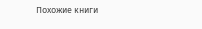Похожие книги